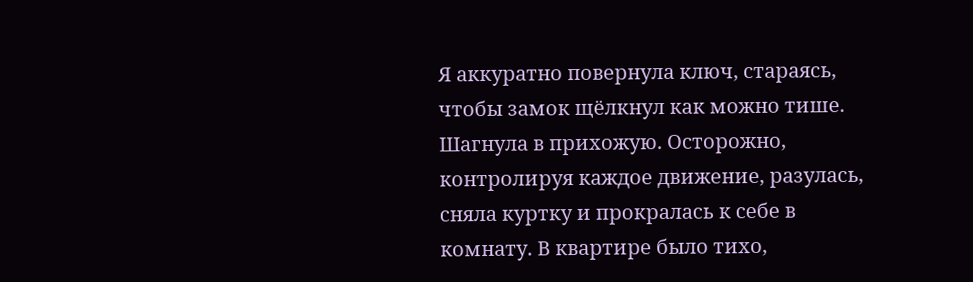Я аккуратно повернула ключ, стараясь, чтобы замок щёлкнул как можно тише. Шагнула в прихожую. Осторожно, контролируя каждое движение, разулась, сняла куртку и прокралась к себе в комнату. В квартире было тихо,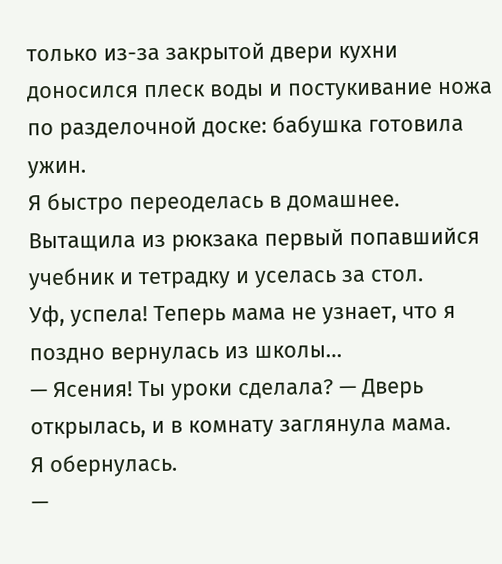только из-за закрытой двери кухни доносился плеск воды и постукивание ножа по разделочной доске: бабушка готовила ужин.
Я быстро переоделась в домашнее. Вытащила из рюкзака первый попавшийся учебник и тетрадку и уселась за стол.
Уф, успела! Теперь мама не узнает, что я поздно вернулась из школы…
— Ясения! Ты уроки сделала? — Дверь открылась, и в комнату заглянула мама.
Я обернулась.
—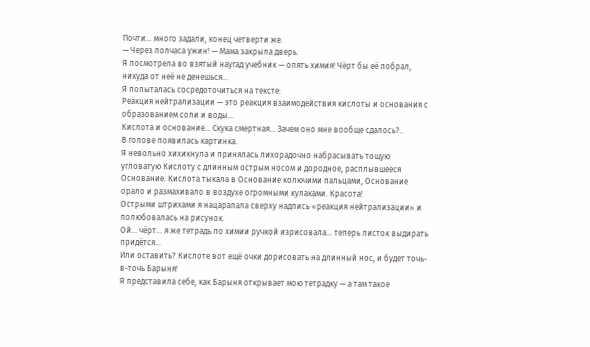Почти… много задали, конец четверти же.
— Через полчаса ужин! — Мама закрыла дверь.
Я посмотрела во взятый наугад учебник — опять химия! Чёрт бы её побрал, никуда от неё не денешься…
Я попыталась сосредоточиться на тексте:
Реакция нейтрализации — это реакция взаимодействия кислоты и основания с образованием соли и воды…
Кислота и основание… Скука смертная… Зачем оно мне вообще сдалось?..
В голове появилась картинка.
Я невольно хихикнула и принялась лихорадочно набрасывать тощую угловатую Кислоту с длинным острым носом и дородное, расплывшееся Основание. Кислота тыкала в Основание колючими пальцами, Основание орало и размахивало в воздухе огромными кулаками. Красота!
Острыми штрихами я нацарапала сверху надпись «реакция нейтрализации» и полюбовалась на рисунок.
Ой… чёрт… я же тетрадь по химии ручкой изрисовала… теперь листок выдирать придётся…
Или оставить? Кислоте вот ещё очки дорисовать на длинный нос, и будет точь-в-точь Барыня!
Я представила себе, как Барыня открывает мою тетрадку — а там такое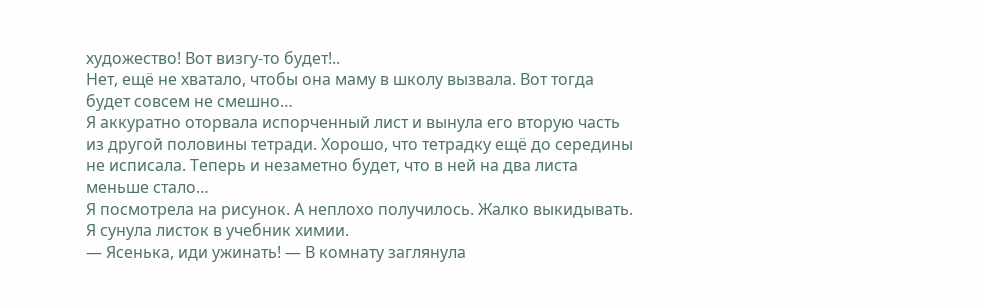художество! Вот визгу-то будет!..
Нет, ещё не хватало, чтобы она маму в школу вызвала. Вот тогда будет совсем не смешно…
Я аккуратно оторвала испорченный лист и вынула его вторую часть из другой половины тетради. Хорошо, что тетрадку ещё до середины не исписала. Теперь и незаметно будет, что в ней на два листа меньше стало…
Я посмотрела на рисунок. А неплохо получилось. Жалко выкидывать. Я сунула листок в учебник химии.
— Ясенька, иди ужинать! — В комнату заглянула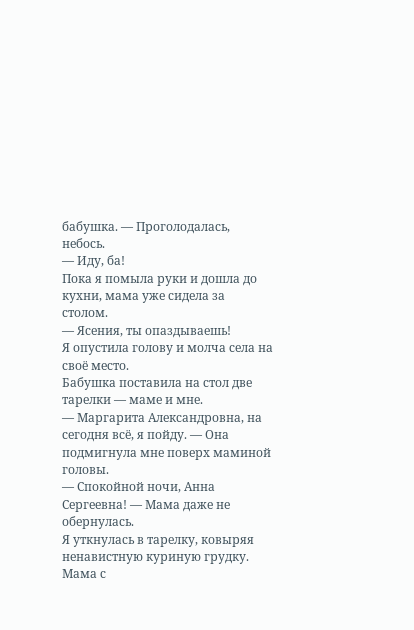бабушка. — Проголодалась, небось.
— Иду, ба!
Пока я помыла руки и дошла до кухни, мама уже сидела за столом.
— Ясения, ты опаздываешь!
Я опустила голову и молча села на своё место.
Бабушка поставила на стол две тарелки — маме и мне.
— Маргарита Александровна, на сегодня всё, я пойду. — Она подмигнула мне поверх маминой головы.
— Спокойной ночи, Анна Сергеевна! — Мама даже не обернулась.
Я уткнулась в тарелку, ковыряя ненавистную куриную грудку. Мама с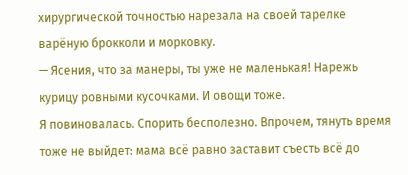хирургической точностью нарезала на своей тарелке варёную брокколи и морковку.
— Ясения, что за манеры, ты уже не маленькая! Нарежь курицу ровными кусочками. И овощи тоже.
Я повиновалась. Спорить бесполезно. Впрочем, тянуть время тоже не выйдет: мама всё равно заставит съесть всё до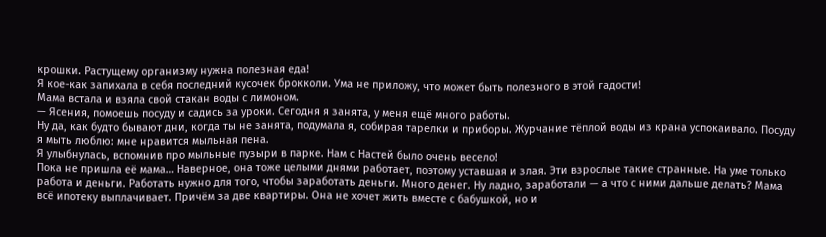крошки. Растущему организму нужна полезная еда!
Я кое-как запихала в себя последний кусочек брокколи. Ума не приложу, что может быть полезного в этой гадости!
Мама встала и взяла свой стакан воды с лимоном.
— Ясения, помоешь посуду и садись за уроки. Сегодня я занята, у меня ещё много работы.
Ну да, как будто бывают дни, когда ты не занята, подумала я, собирая тарелки и приборы. Журчание тёплой воды из крана успокаивало. Посуду я мыть люблю: мне нравится мыльная пена.
Я улыбнулась, вспомнив про мыльные пузыри в парке. Нам с Настей было очень весело!
Пока не пришла её мама… Наверное, она тоже целыми днями работает, поэтому уставшая и злая. Эти взрослые такие странные. На уме только работа и деньги. Работать нужно для того, чтобы заработать деньги. Много денег. Ну ладно, заработали — а что с ними дальше делать? Мама всё ипотеку выплачивает. Причём за две квартиры. Она не хочет жить вместе с бабушкой, но и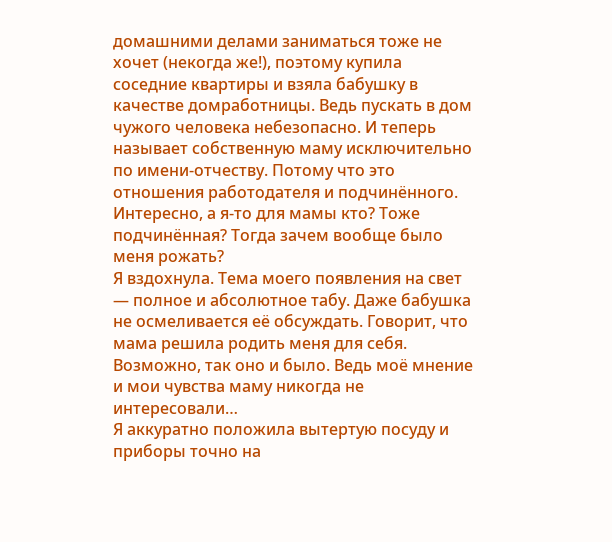домашними делами заниматься тоже не хочет (некогда же!), поэтому купила соседние квартиры и взяла бабушку в качестве домработницы. Ведь пускать в дом чужого человека небезопасно. И теперь называет собственную маму исключительно по имени-отчеству. Потому что это отношения работодателя и подчинённого.
Интересно, а я-то для мамы кто? Тоже подчинённая? Тогда зачем вообще было меня рожать?
Я вздохнула. Тема моего появления на свет — полное и абсолютное табу. Даже бабушка не осмеливается её обсуждать. Говорит, что мама решила родить меня для себя. Возможно, так оно и было. Ведь моё мнение и мои чувства маму никогда не интересовали…
Я аккуратно положила вытертую посуду и приборы точно на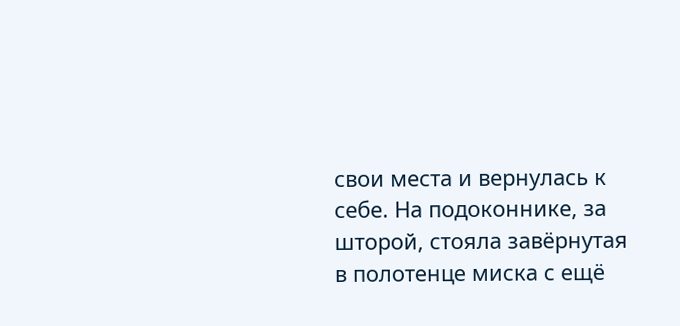свои места и вернулась к себе. На подоконнике, за шторой, стояла завёрнутая в полотенце миска с ещё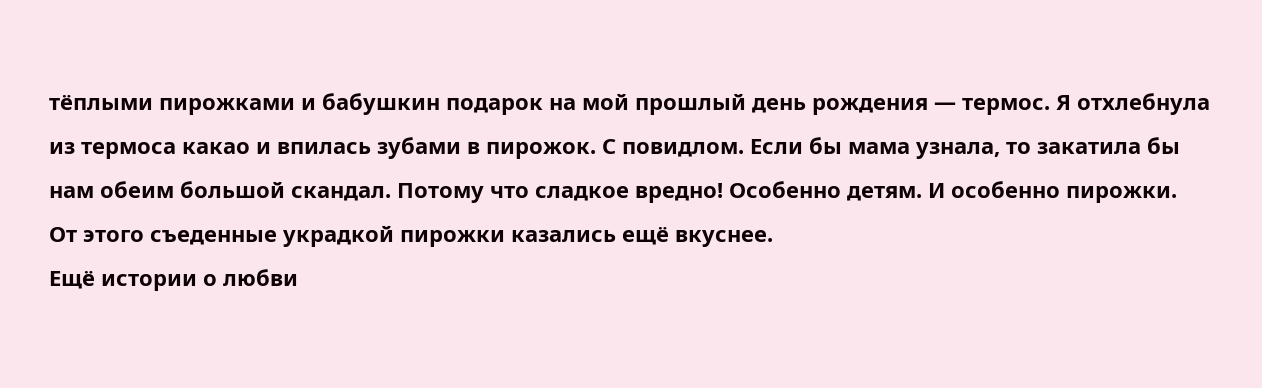тёплыми пирожками и бабушкин подарок на мой прошлый день рождения — термос. Я отхлебнула из термоса какао и впилась зубами в пирожок. С повидлом. Если бы мама узнала, то закатила бы нам обеим большой скандал. Потому что сладкое вредно! Особенно детям. И особенно пирожки.
От этого съеденные украдкой пирожки казались ещё вкуснее.
Ещё истории о любви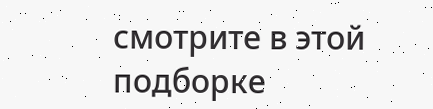смотрите в этой подборке